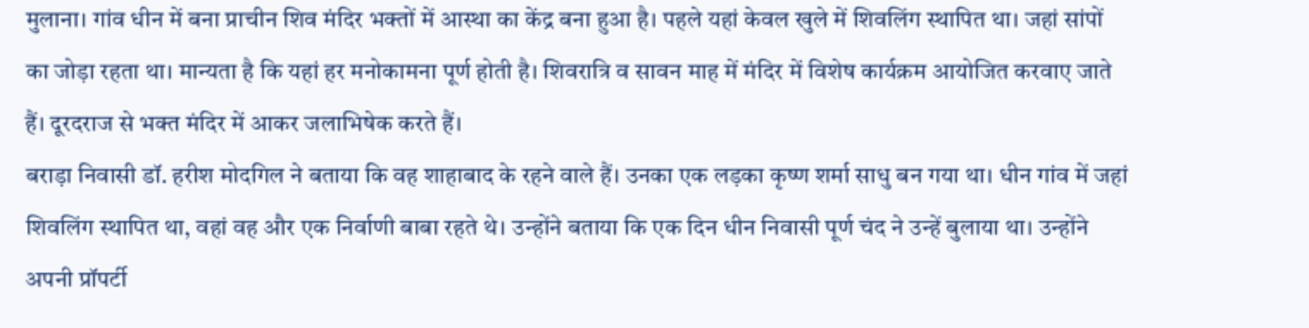मुलाना। गांव धीन में बना प्राचीन शिव मंदिर भक्तों में आस्था का केंद्र बना हुआ है। पहले यहां केवल खुले में शिवलिंग स्थापित था। जहां सांपों का जोड़ा रहता था। मान्यता है कि यहां हर मनोकामना पूर्ण होती है। शिवरात्रि व सावन माह में मंदिर में विशेष कार्यक्रम आयोजित करवाए जाते हैं। दूरदराज से भक्त मंदिर में आकर जलाभिषेक करते हैं।
बराड़ा निवासी डॉ. हरीश मोदगिल ने बताया कि वह शाहाबाद के रहने वाले हैं। उनका एक लड़का कृष्ण शर्मा साधु बन गया था। धीन गांव में जहां शिवलिंग स्थापित था, वहां वह और एक निर्वाणी बाबा रहते थे। उन्होंने बताया कि एक दिन धीन निवासी पूर्ण चंद ने उन्हें बुलाया था। उन्होंने अपनी प्रॉपर्टी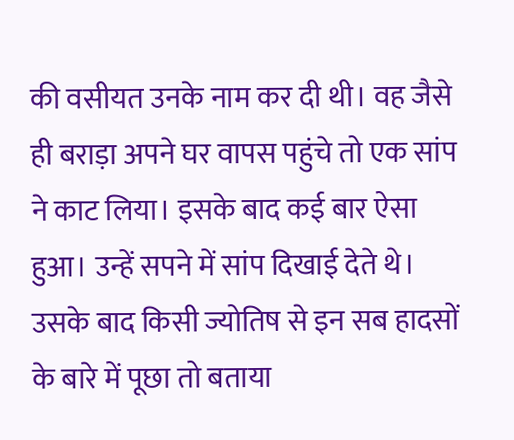की वसीयत उनके नाम कर दी थी। वह जैसे ही बराड़ा अपने घर वापस पहुंचे तो एक सांप ने काट लिया। इसके बाद कई बार ऐसा हुआ। उन्हें सपने में सांप दिखाई देते थे। उसके बाद किसी ज्योतिष से इन सब हादसों के बारे में पूछा तो बताया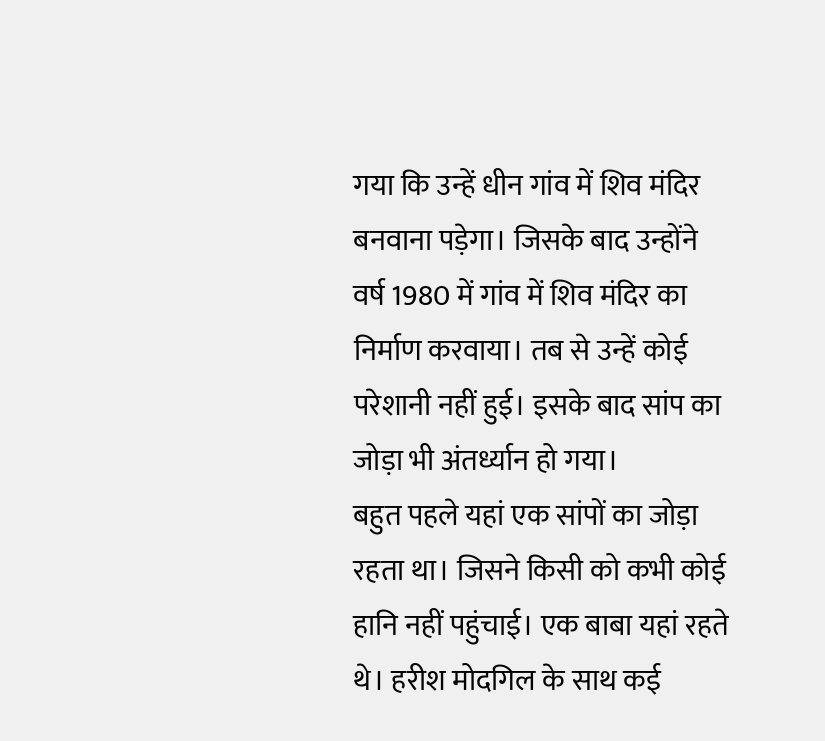गया कि उन्हें धीन गांव में शिव मंदिर बनवाना पड़ेगा। जिसके बाद उन्होंने वर्ष 1980 में गांव में शिव मंदिर का निर्माण करवाया। तब से उन्हें कोई परेशानी नहीं हुई। इसके बाद सांप का जोड़ा भी अंतर्ध्यान हो गया।
बहुत पहले यहां एक सांपों का जोड़ा रहता था। जिसने किसी को कभी कोई हानि नहीं पहुंचाई। एक बाबा यहां रहते थे। हरीश मोदगिल के साथ कई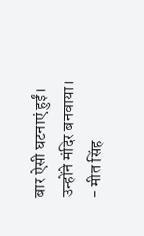बार ऐसी घटनाएं हुईं। उन्होंने मंदिर बनवाया।
- मीत सिंह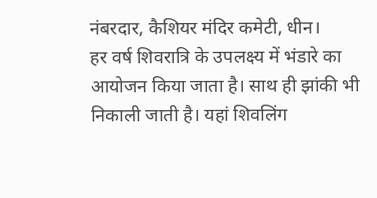नंबरदार, कैशियर मंदिर कमेटी, धीन।
हर वर्ष शिवरात्रि के उपलक्ष्य में भंडारे का आयोजन किया जाता है। साथ ही झांकी भी निकाली जाती है। यहां शिवलिंग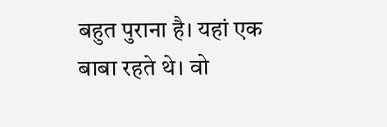बहुत पुराना है। यहां एक बाबा रहते थे। वो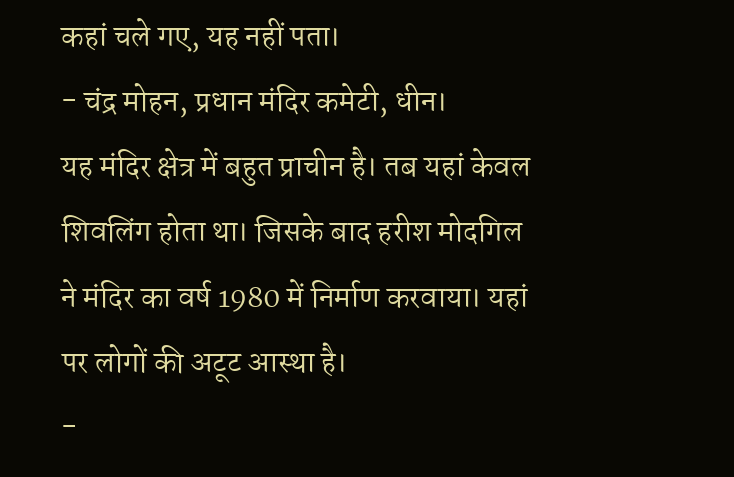कहां चले गए, यह नहीं पता।
- चंद्र मोहन, प्रधान मंदिर कमेटी, धीन।
यह मंदिर क्षेत्र में बहुत प्राचीन है। तब यहां केवल शिवलिंग होता था। जिसके बाद हरीश मोदगिल ने मंदिर का वर्ष 1980 में निर्माण करवाया। यहां पर लोगों की अटूट आस्था है।
-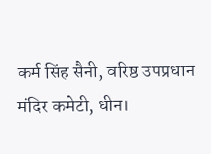कर्म सिंह सैनी, वरिष्ठ उपप्रधान मंदिर कमेटी, धीन।